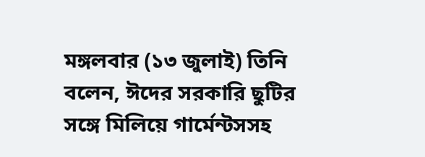মঙ্গলবার (১৩ জুলাই) তিনি বলেন, ঈদের সরকারি ছুটির সঙ্গে মিলিয়ে গার্মেন্টসসহ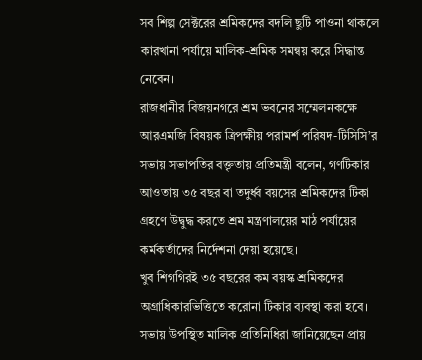সব শিল্প সেক্টরের শ্রমিকদের বদলি ছুটি পাওনা থাকলে কারখানা পর্যায়ে মালিক-শ্রমিক সমন্বয় করে সিদ্ধান্ত নেবেন।
রাজধানীর বিজয়নগরে শ্রম ভবনের সম্মেলনকক্ষে আরএমজি বিষয়ক ত্রিপক্ষীয় পরামর্শ পরিষদ-টিসিসি’র সভায় সভাপতির বক্তৃতায় প্রতিমন্ত্রী বলেন, গণটিকার আওতায় ৩৫ বছর বা তদুর্ধ্ব বয়সের শ্রমিকদের টিকা গ্রহণে উদ্বুদ্ধ করতে শ্রম মন্ত্রণালয়ের মাঠ পর্যায়ের কর্মকর্তাদের নির্দেশনা দেয়া হয়েছে।
খুব শিগগিরই ৩৫ বছরের কম বয়স্ক শ্রমিকদের অগ্রাধিকারভিত্তিতে করোনা টিকার ব্যবস্থা করা হবে। সভায় উপস্থিত মালিক প্রতিনিধিরা জানিয়েছেন প্রায়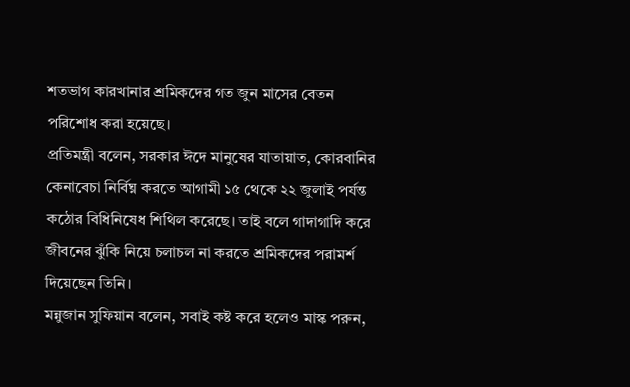শতভাগ কারখানার শ্রমিকদের গত জুন মাসের বেতন পরিশোধ করা হয়েছে।
প্রতিমন্ত্রী বলেন, সরকার ঈদে মানুষের যাতায়াত, কোরবানির কেনাবেচা নির্বিঘ্ন করতে আগামী ১৫ থেকে ২২ জুলাই পর্যন্ত কঠোর বিধিনিষেধ শিথিল করেছে। তাই বলে গাদাগাদি করে জীবনের ঝুঁকি নিয়ে চলাচল না করতে শ্রমিকদের পরামর্শ দিয়েছেন তিনি।
মন্নুজান সুফিয়ান বলেন, সবাই কষ্ট করে হলেও মাস্ক পরুন,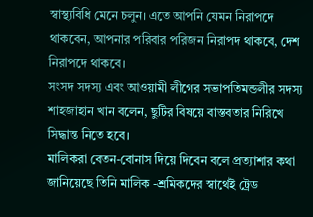স্বাস্থ্যবিধি মেনে চলুন। এতে আপনি যেমন নিরাপদে থাকবেন, আপনার পরিবার পরিজন নিরাপদ থাকবে, দেশ নিরাপদে থাকবে।
সংসদ সদস্য এবং আওয়ামী লীগের সভাপতিমন্ডলীর সদস্য শাহজাহান খান বলেন, ছুটির বিষয়ে বাস্তবতার নিরিখে সিদ্ধান্ত নিতে হবে।
মালিকরা বেতন-বোনাস দিয়ে দিবেন বলে প্রত্যাশার কথা জানিয়েছে তিনি মালিক -শ্রমিকদের স্বার্থেই ট্রেড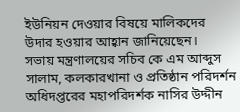ইউনিয়ন দেওয়ার বিষয়ে মালিকদের উদার হওয়ার আহ্বান জানিয়েছেন।
সভায় মন্ত্রণালয়ের সচিব কে এম আব্দুস সালাম, কলকারখানা ও প্রতিষ্ঠান পরিদর্শন অধিদপ্তরের মহাপরিদর্শক নাসির উদ্দীন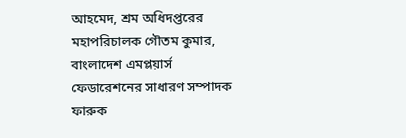আহমেদ, শ্রম অধিদপ্তরের মহাপরিচালক গৌতম কুমার, বাংলাদেশ এমপ্লয়ার্স ফেডারেশনের সাধারণ সম্পাদক ফারুক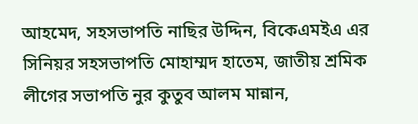আহমেদ, সহসভাপতি নাছির উদ্দিন, বিকেএমইএ এর সিনিয়র সহসভাপতি মোহাম্মদ হাতেম, জাতীয় শ্রমিক লীগের সভাপতি নুর কুতুব আলম মান্নান,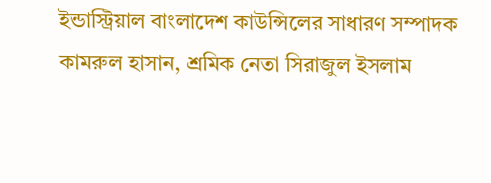ইন্ডাস্ট্রিয়াল বাংলাদেশ কাউন্সিলের সাধারণ সম্পাদক কামরুল হাসান, শ্রমিক নেতা সিরাজুল ইসলাম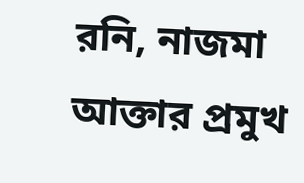রনি, নাজমা আক্তার প্রমুখ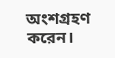অংশগ্রহণ করেন।